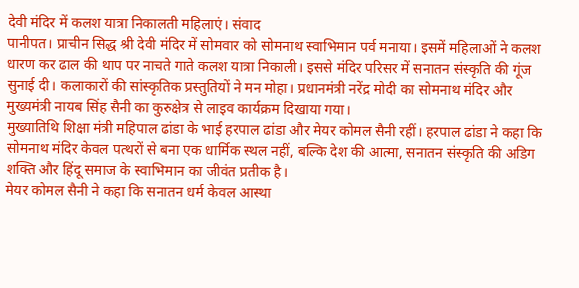देवी मंदिर में कलश यात्रा निकालती महिलाएं। संवाद
पानीपत। प्राचीन सिद्ध श्री देवी मंदिर में सोमवार को सोमनाथ स्वाभिमान पर्व मनाया। इसमें महिलाओं ने कलश धारण कर ढाल की थाप पर नाचते गाते कलश यात्रा निकाली। इससे मंदिर परिसर में सनातन संस्कृति की गूंज सुनाई दी। कलाकारों की सांस्कृतिक प्रस्तुतियों ने मन मोहा। प्रधानमंत्री नरेंद्र मोदी का सोमनाथ मंदिर और मुख्यमंत्री नायब सिंह सैनी का कुरुक्षेत्र से लाइव कार्यक्रम दिखाया गया।
मुख्यातिथि शिक्षा मंत्री महिपाल ढांडा के भाई हरपाल ढांडा और मेयर कोमल सैनी रहीं। हरपाल ढांडा ने कहा कि सोमनाथ मंदिर केवल पत्थरों से बना एक धार्मिक स्थल नहीं, बल्कि देश की आत्मा, सनातन संस्कृति की अडिग शक्ति और हिंदू समाज के स्वाभिमान का जीवंत प्रतीक है।
मेयर कोमल सैनी ने कहा कि सनातन धर्म केवल आस्था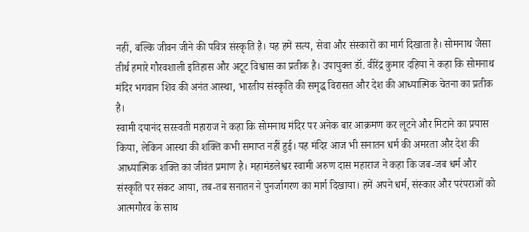नहीं, बल्कि जीवन जीने की पवित्र संस्कृति है। यह हमें सत्य, सेवा और संस्कारों का मार्ग दिखाता है। सोमनाथ जैसा तीर्थ हमारे गौरवशाली इतिहास और अटूट विश्वास का प्रतीक है। उपायुक्त डॉ. वीरेंद्र कुमार दहिया ने कहा कि सोमनाथ मंदिर भगवान शिव की अनंत आस्था, भारतीय संस्कृति की समृद्ध विरासत और देश की आध्यात्मिक चेतना का प्रतीक है।
स्वामी दयानंद सरस्वती महाराज ने कहा कि सोमनाथ मंदिर पर अनेक बार आक्रमण कर लूटने और मिटाने का प्रयास किया, लेकिन आस्था की शक्ति कभी समाप्त नहीं हुई। यह मंदिर आज भी सनातन धर्म की अमरता और देश की आध्यात्मिक शक्ति का जीवंत प्रमाण है। महामंडलेश्वर स्वामी अरुण दास महाराज ने कहा कि जब-जब धर्म और संस्कृति पर संकट आया, तब-तब सनातन ने पुनर्जागरण का मार्ग दिखाया। हमें अपने धर्म, संस्कार और परंपराओं को आत्मगौरव के साथ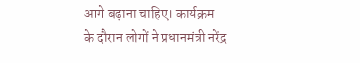आगे बढ़ाना चाहिए। कार्यक्रम के दौरान लोगों ने प्रधानमंत्री नरेंद्र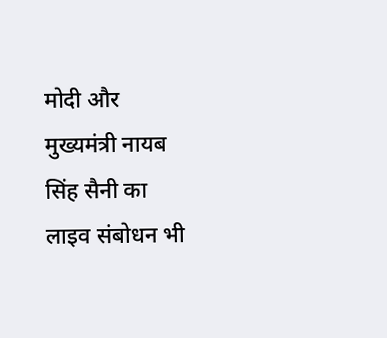मोदी और मुख्यमंत्री नायब सिंह सैनी का लाइव संबोधन भी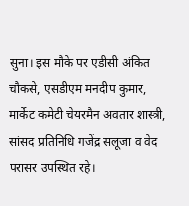सुना। इस मौके पर एडीसी अंकित चौकसे, एसडीएम मनदीप कुमार, मार्केट कमेटी चेयरमैन अवतार शास्त्री, सांसद प्रतिनिधि गजेंद्र सलूजा व वेद परासर उपस्थित रहे।